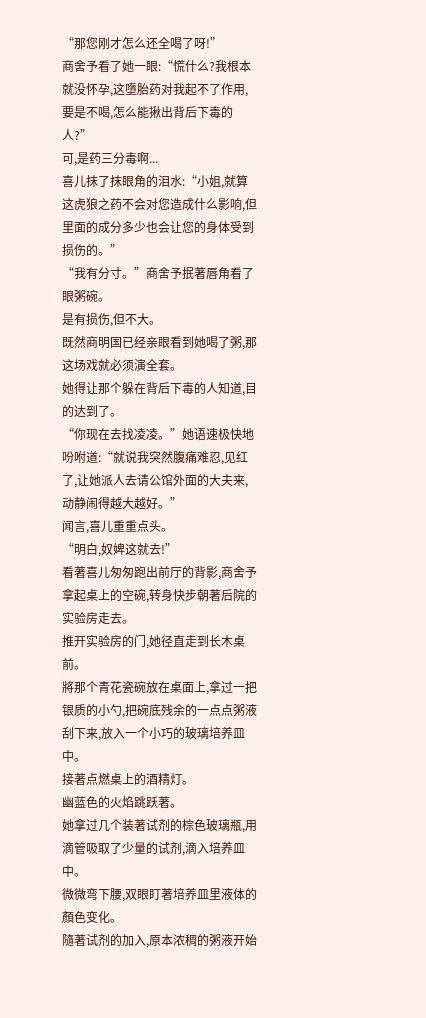“那您刚才怎么还全喝了呀!”
商舍予看了她一眼:“慌什么?我根本就没怀孕,这墮胎药对我起不了作用,要是不喝,怎么能揪出背后下毒的人?”
可,是药三分毒啊...
喜儿抹了抹眼角的泪水:“小姐,就算这虎狼之药不会对您造成什么影响,但里面的成分多少也会让您的身体受到损伤的。”
“我有分寸。”商舍予抿著唇角看了眼粥碗。
是有损伤,但不大。
既然商明国已经亲眼看到她喝了粥,那这场戏就必须演全套。
她得让那个躲在背后下毒的人知道,目的达到了。
“你现在去找凌凌。”她语速极快地吩咐道:“就说我突然腹痛难忍,见红了,让她派人去请公馆外面的大夫来,动静闹得越大越好。”
闻言,喜儿重重点头。
“明白,奴婢这就去!”
看著喜儿匆匆跑出前厅的背影,商舍予拿起桌上的空碗,转身快步朝著后院的实验房走去。
推开实验房的门,她径直走到长木桌前。
將那个青花瓷碗放在桌面上,拿过一把银质的小勺,把碗底残余的一点点粥液刮下来,放入一个小巧的玻璃培养皿中。
接著点燃桌上的酒精灯。
幽蓝色的火焰跳跃著。
她拿过几个装著试剂的棕色玻璃瓶,用滴管吸取了少量的试剂,滴入培养皿中。
微微弯下腰,双眼盯著培养皿里液体的顏色变化。
隨著试剂的加入,原本浓稠的粥液开始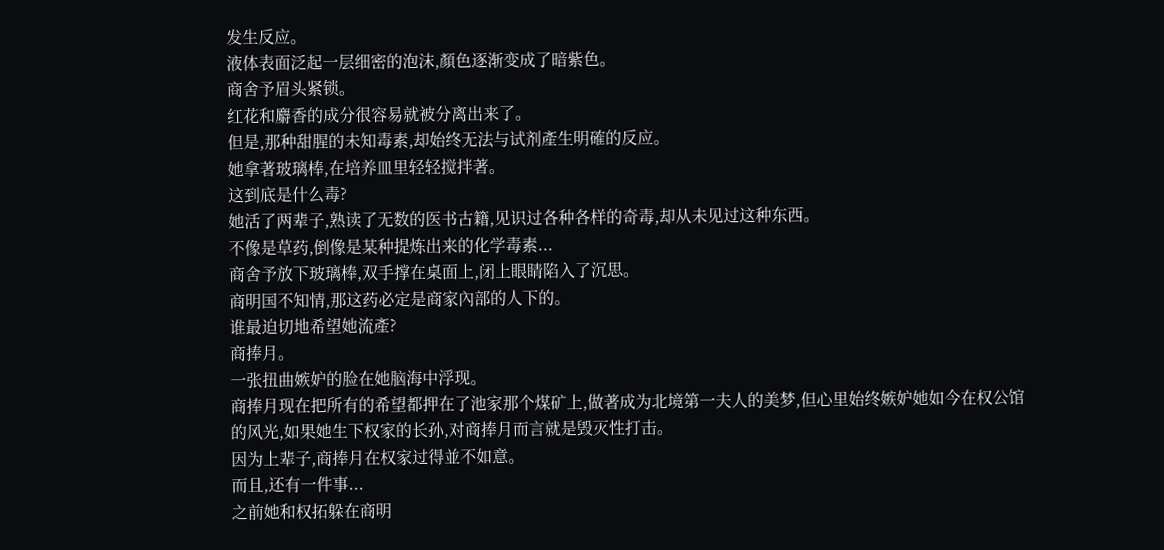发生反应。
液体表面泛起一层细密的泡沫,顏色逐渐变成了暗紫色。
商舍予眉头紧锁。
红花和麝香的成分很容易就被分离出来了。
但是,那种甜腥的未知毒素,却始终无法与试剂產生明確的反应。
她拿著玻璃棒,在培养皿里轻轻搅拌著。
这到底是什么毒?
她活了两辈子,熟读了无数的医书古籍,见识过各种各样的奇毒,却从未见过这种东西。
不像是草药,倒像是某种提炼出来的化学毒素...
商舍予放下玻璃棒,双手撑在桌面上,闭上眼睛陷入了沉思。
商明国不知情,那这药必定是商家內部的人下的。
谁最迫切地希望她流產?
商捧月。
一张扭曲嫉妒的脸在她脑海中浮现。
商捧月现在把所有的希望都押在了池家那个煤矿上,做著成为北境第一夫人的美梦,但心里始终嫉妒她如今在权公馆的风光,如果她生下权家的长孙,对商捧月而言就是毁灭性打击。
因为上辈子,商捧月在权家过得並不如意。
而且,还有一件事...
之前她和权拓躲在商明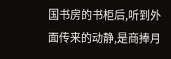国书房的书柜后,听到外面传来的动静,是商捧月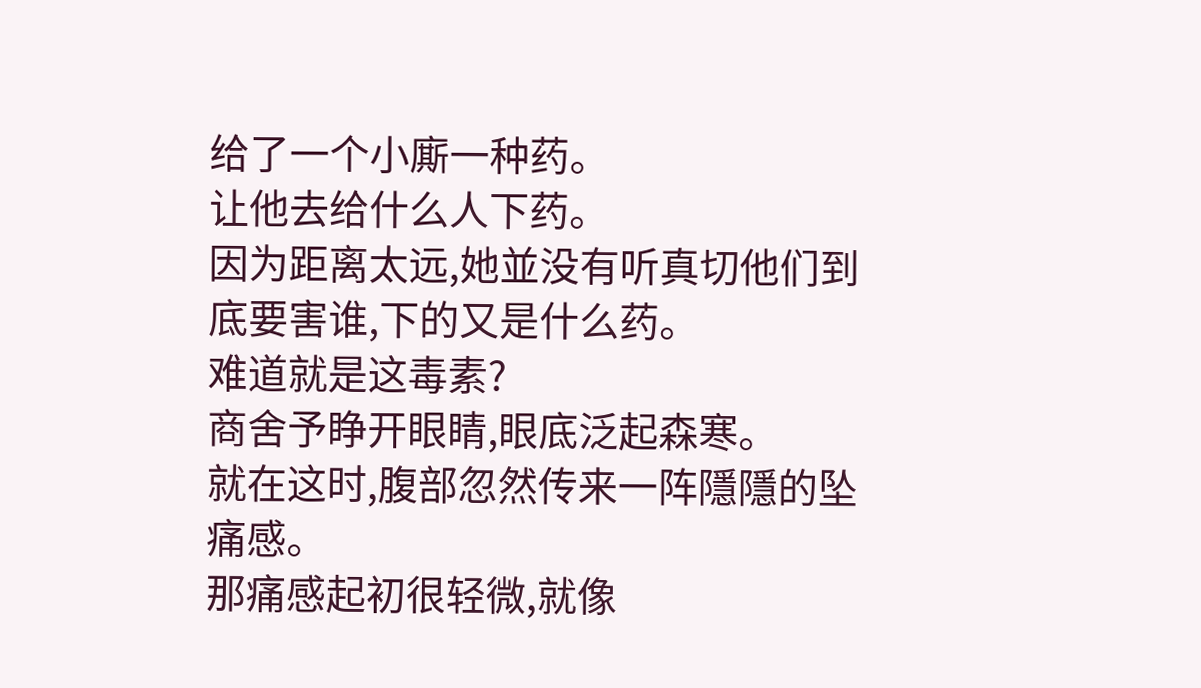给了一个小廝一种药。
让他去给什么人下药。
因为距离太远,她並没有听真切他们到底要害谁,下的又是什么药。
难道就是这毒素?
商舍予睁开眼睛,眼底泛起森寒。
就在这时,腹部忽然传来一阵隱隱的坠痛感。
那痛感起初很轻微,就像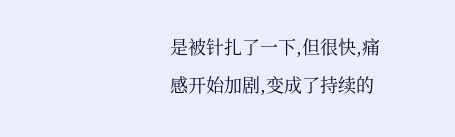是被针扎了一下,但很快,痛感开始加剧,变成了持续的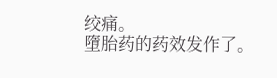绞痛。
墮胎药的药效发作了。